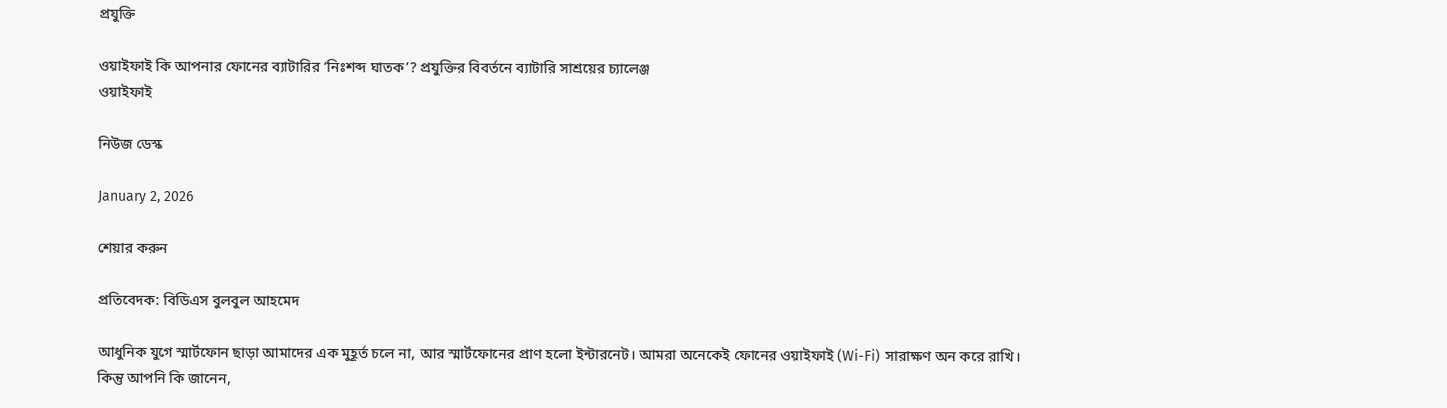প্রযুক্তি

ওয়াইফাই কি আপনার ফোনের ব্যাটারির ‘নিঃশব্দ ঘাতক’? প্রযুক্তির বিবর্তনে ব্যাটারি সাশ্রয়ের চ্যালেঞ্জ
ওয়াইফাই

নিউজ ডেস্ক

January 2, 2026

শেয়ার করুন

প্রতিবেদক: বিডিএস বুলবুল আহমেদ

আধুনিক যুগে স্মার্টফোন ছাড়া আমাদের এক মুহূর্ত চলে না, আর স্মার্টফোনের প্রাণ হলো ইন্টারনেট। আমরা অনেকেই ফোনের ওয়াইফাই (Wi-Fi) সারাক্ষণ অন করে রাখি। কিন্তু আপনি কি জানেন,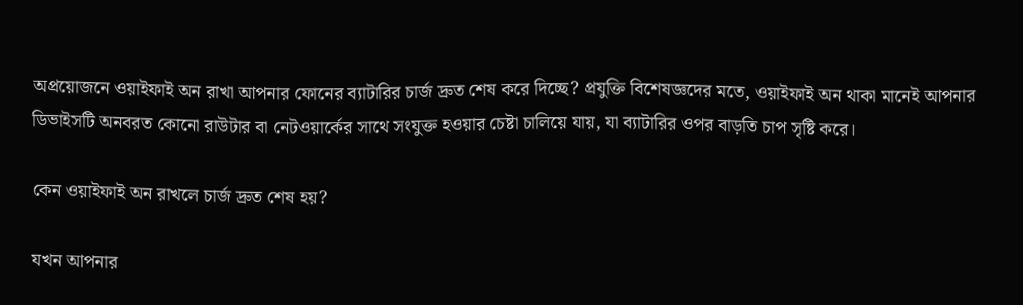অপ্রয়োজনে ওয়াইফাই অন রাখা আপনার ফোনের ব্যাটারির চার্জ দ্রুত শেষ করে দিচ্ছে? প্রযুক্তি বিশেষজ্ঞদের মতে, ওয়াইফাই অন থাকা মানেই আপনার ডিভাইসটি অনবরত কোনো রাউটার বা নেটওয়ার্কের সাথে সংযুক্ত হওয়ার চেষ্টা চালিয়ে যায়, যা ব্যাটারির ওপর বাড়তি চাপ সৃষ্টি করে।

কেন ওয়াইফাই অন রাখলে চার্জ দ্রুত শেষ হয়?

যখন আপনার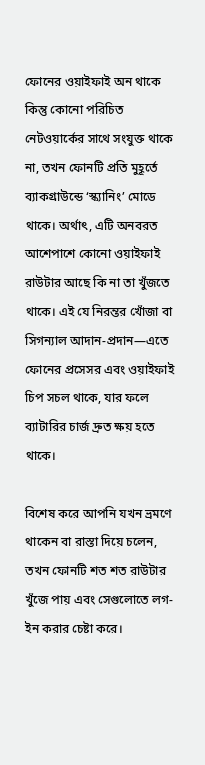ফোনের ওয়াইফাই অন থাকে কিন্তু কোনো পরিচিত নেটওয়ার্কের সাথে সংযুক্ত থাকে না, তখন ফোনটি প্রতি মুহূর্তে ব্যাকগ্রাউন্ডে ‘স্ক্যানিং’ মোডে থাকে। অর্থাৎ, এটি অনবরত আশেপাশে কোনো ওয়াইফাই রাউটার আছে কি না তা খুঁজতে থাকে। এই যে নিরন্তর খোঁজা বা সিগন্যাল আদান-প্রদান—এতে ফোনের প্রসেসর এবং ওয়াইফাই চিপ সচল থাকে, যার ফলে ব্যাটারির চার্জ দ্রুত ক্ষয় হতে থাকে।

বিশেষ করে আপনি যখন ভ্রমণে থাকেন বা রাস্তা দিয়ে চলেন, তখন ফোনটি শত শত রাউটার খুঁজে পায় এবং সেগুলোতে লগ-ইন করার চেষ্টা করে।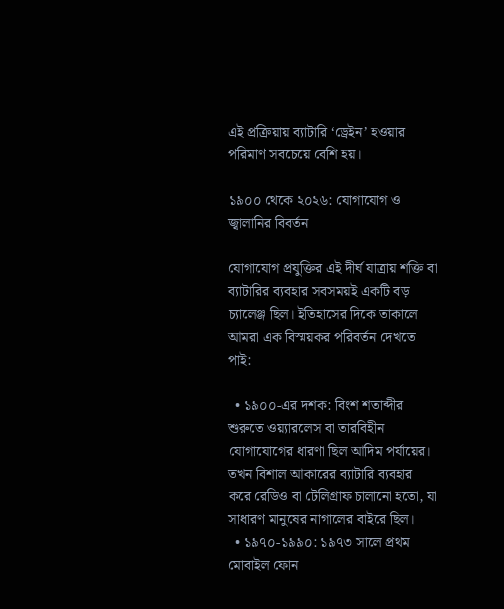এই প্রক্রিয়ায় ব্যাটারি ‘ড্রেইন’ হওয়ার পরিমাণ সবচেয়ে বেশি হয়।

১৯০০ থেকে ২০২৬: যোগাযোগ ও জ্বালানির বিবর্তন

যোগাযোগ প্রযুক্তির এই দীর্ঘ যাত্রায় শক্তি বা ব্যাটারির ব্যবহার সবসময়ই একটি বড় চ্যালেঞ্জ ছিল। ইতিহাসের দিকে তাকালে আমরা এক বিস্ময়কর পরিবর্তন দেখতে পাই:

  • ১৯০০-এর দশক: বিংশ শতাব্দীর শুরুতে ওয়্যারলেস বা তারবিহীন যোগাযোগের ধারণা ছিল আদিম পর্যায়ের। তখন বিশাল আকারের ব্যাটারি ব্যবহার করে রেডিও বা টেলিগ্রাফ চালানো হতো, যা সাধারণ মানুষের নাগালের বাইরে ছিল।
  • ১৯৭০-১৯৯০: ১৯৭৩ সালে প্রথম মোবাইল ফোন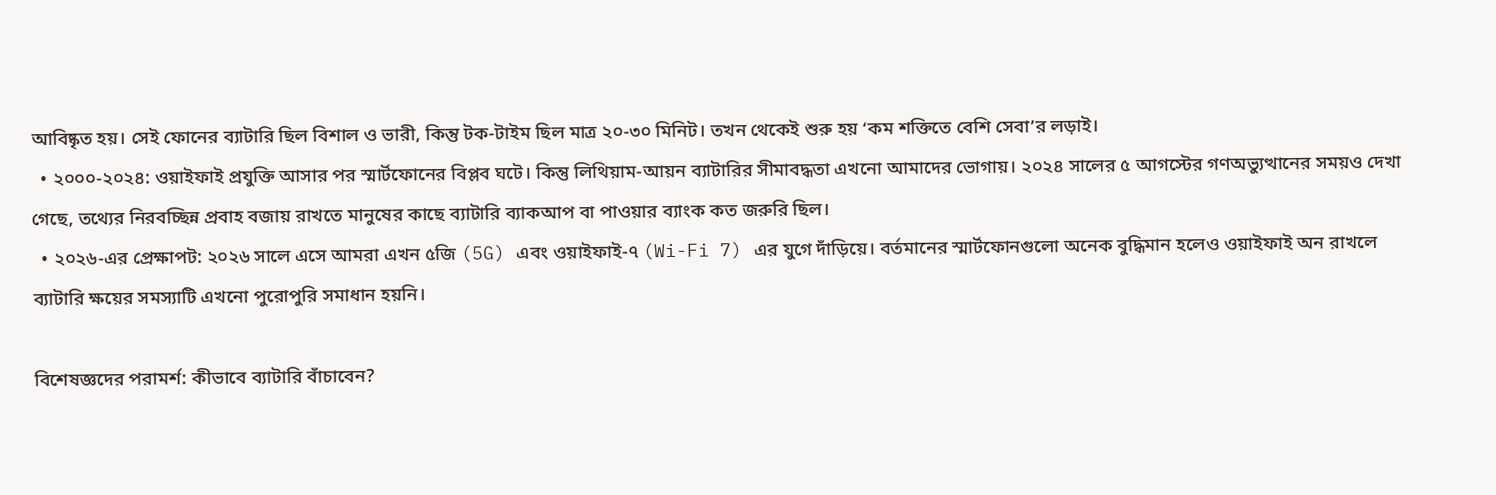আবিষ্কৃত হয়। সেই ফোনের ব্যাটারি ছিল বিশাল ও ভারী, কিন্তু টক-টাইম ছিল মাত্র ২০-৩০ মিনিট। তখন থেকেই শুরু হয় ‘কম শক্তিতে বেশি সেবা’র লড়াই।
  • ২০০০-২০২৪: ওয়াইফাই প্রযুক্তি আসার পর স্মার্টফোনের বিপ্লব ঘটে। কিন্তু লিথিয়াম-আয়ন ব্যাটারির সীমাবদ্ধতা এখনো আমাদের ভোগায়। ২০২৪ সালের ৫ আগস্টের গণঅভ্যুত্থানের সময়ও দেখা গেছে, তথ্যের নিরবচ্ছিন্ন প্রবাহ বজায় রাখতে মানুষের কাছে ব্যাটারি ব্যাকআপ বা পাওয়ার ব্যাংক কত জরুরি ছিল।
  • ২০২৬-এর প্রেক্ষাপট: ২০২৬ সালে এসে আমরা এখন ৫জি (5G) এবং ওয়াইফাই-৭ (Wi-Fi 7) এর যুগে দাঁড়িয়ে। বর্তমানের স্মার্টফোনগুলো অনেক বুদ্ধিমান হলেও ওয়াইফাই অন রাখলে ব্যাটারি ক্ষয়ের সমস্যাটি এখনো পুরোপুরি সমাধান হয়নি।

বিশেষজ্ঞদের পরামর্শ: কীভাবে ব্যাটারি বাঁচাবেন?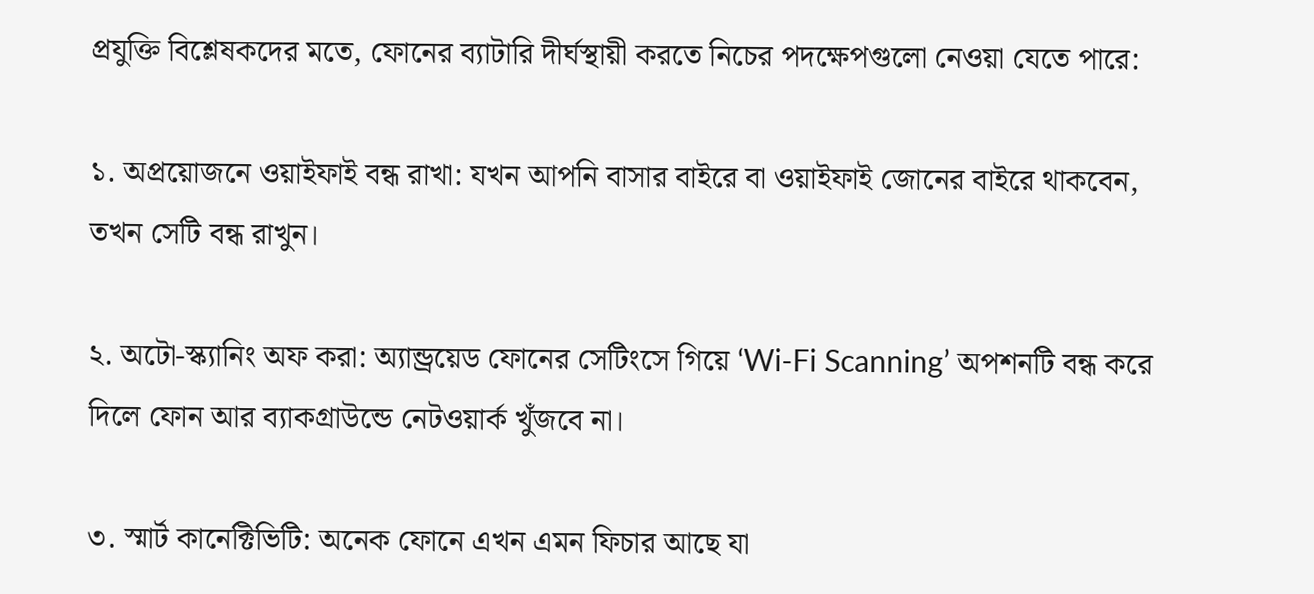প্রযুক্তি বিশ্লেষকদের মতে, ফোনের ব্যাটারি দীর্ঘস্থায়ী করতে নিচের পদক্ষেপগুলো নেওয়া যেতে পারে:

১. অপ্রয়োজনে ওয়াইফাই বন্ধ রাখা: যখন আপনি বাসার বাইরে বা ওয়াইফাই জোনের বাইরে থাকবেন, তখন সেটি বন্ধ রাখুন।

২. অটো-স্ক্যানিং অফ করা: অ্যান্ড্রয়েড ফোনের সেটিংসে গিয়ে ‘Wi-Fi Scanning’ অপশনটি বন্ধ করে দিলে ফোন আর ব্যাকগ্রাউন্ডে নেটওয়ার্ক খুঁজবে না।

৩. স্মার্ট কানেক্টিভিটি: অনেক ফোনে এখন এমন ফিচার আছে যা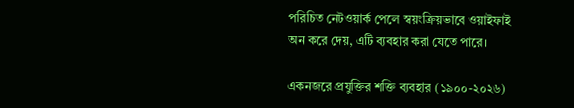পরিচিত নেটওয়ার্ক পেলে স্বয়ংক্রিয়ভাবে ওয়াইফাই অন করে দেয়, এটি ব্যবহার করা যেতে পারে।

একনজরে প্রযুক্তির শক্তি ব্যবহার (১৯০০-২০২৬)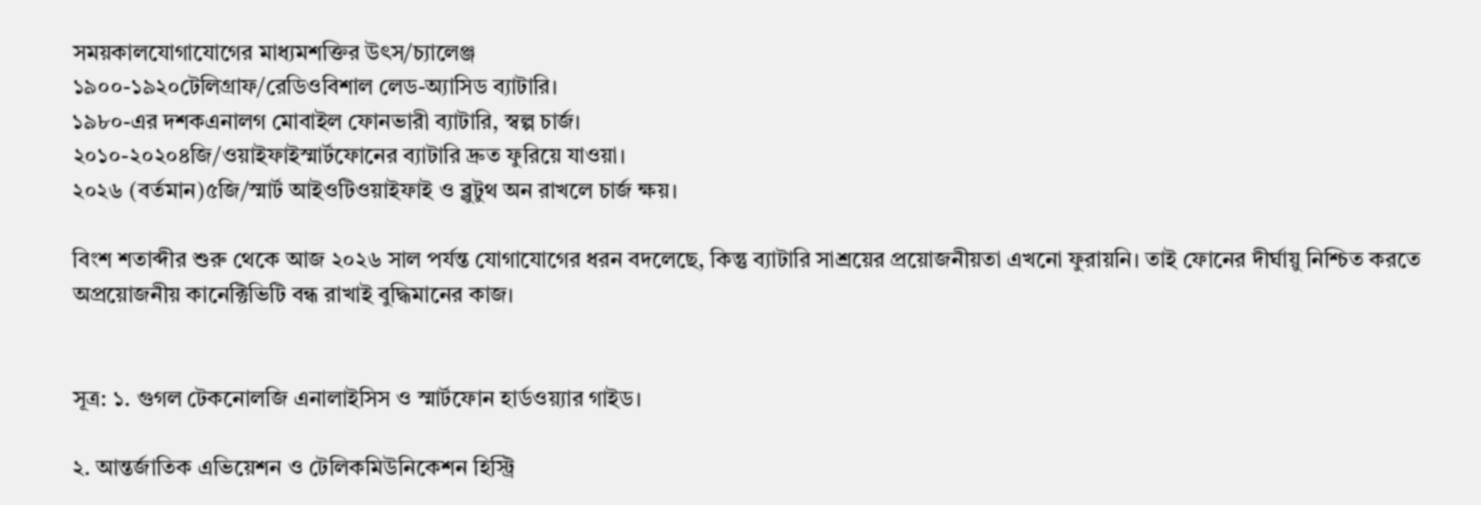সময়কালযোগাযোগের মাধ্যমশক্তির উৎস/চ্যালেঞ্জ
১৯০০-১৯২০টেলিগ্রাফ/রেডিওবিশাল লেড-অ্যাসিড ব্যাটারি।
১৯৮০-এর দশকএনালগ মোবাইল ফোনভারী ব্যাটারি, স্বল্প চার্জ।
২০১০-২০২০৪জি/ওয়াইফাইস্মার্টফোনের ব্যাটারি দ্রুত ফুরিয়ে যাওয়া।
২০২৬ (বর্তমান)৫জি/স্মার্ট আইওটিওয়াইফাই ও ব্লুটুথ অন রাখলে চার্জ ক্ষয়।

বিংশ শতাব্দীর শুরু থেকে আজ ২০২৬ সাল পর্যন্ত যোগাযোগের ধরন বদলেছে, কিন্তু ব্যাটারি সাশ্রয়ের প্রয়োজনীয়তা এখনো ফুরায়নি। তাই ফোনের দীর্ঘায়ু নিশ্চিত করতে অপ্রয়োজনীয় কানেক্টিভিটি বন্ধ রাখাই বুদ্ধিমানের কাজ।


সূত্র: ১. গুগল টেকনোলজি এনালাইসিস ও স্মার্টফোন হার্ডওয়্যার গাইড।

২. আন্তর্জাতিক এভিয়েশন ও টেলিকমিউনিকেশন হিস্ট্রি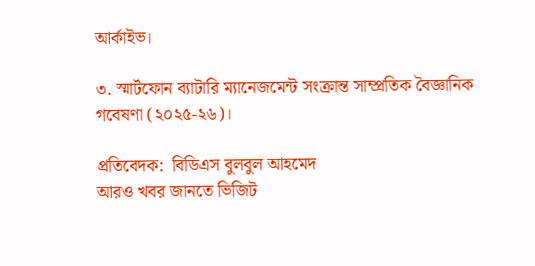আর্কাইভ।

৩. স্মার্টফোন ব্যাটারি ম্যানেজমেন্ট সংক্রান্ত সাম্প্রতিক বৈজ্ঞানিক গবেষণা (২০২৫-২৬)।

প্রতিবেদক:  বিডিএস বুলবুল আহমেদ
আরও খবর জানতে ভিজিট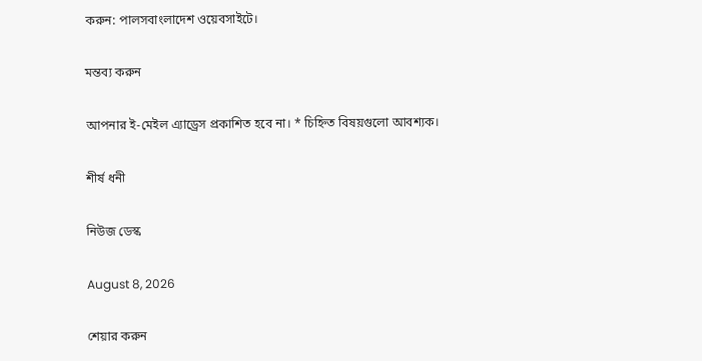করুন: পালসবাংলাদেশ ওয়েবসাইটে।

মন্তব্য করুন

আপনার ই-মেইল এ্যাড্রেস প্রকাশিত হবে না। * চিহ্নিত বিষয়গুলো আবশ্যক।

শীর্ষ ধনী

নিউজ ডেস্ক

August 8, 2026

শেয়ার করুন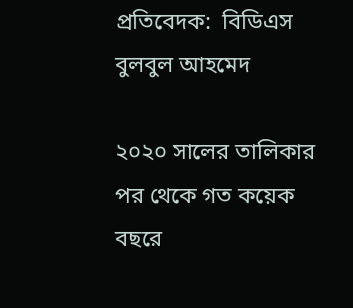প্রতিবেদক:  বিডিএস বুলবুল আহমেদ

২০২০ সালের তালিকার পর থেকে গত কয়েক বছরে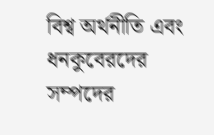বিশ্ব অর্থনীতি এবং ধনকুবেরদের সম্পদের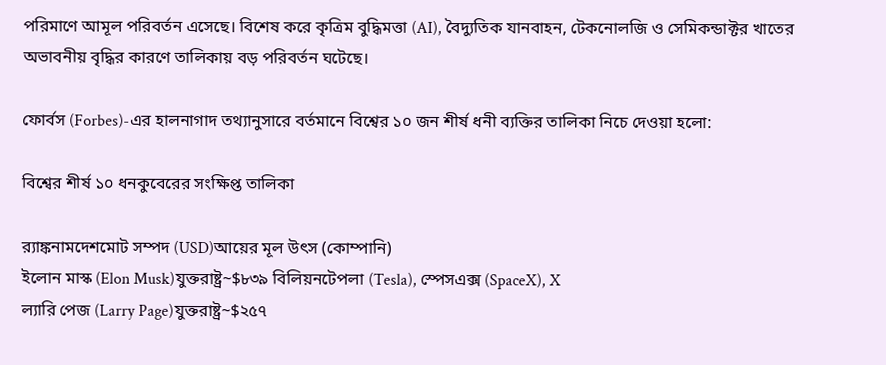পরিমাণে আমূল পরিবর্তন এসেছে। বিশেষ করে কৃত্রিম বুদ্ধিমত্তা (AI), বৈদ্যুতিক যানবাহন, টেকনোলজি ও সেমিকন্ডাক্টর খাতের অভাবনীয় বৃদ্ধির কারণে তালিকায় বড় পরিবর্তন ঘটেছে।

ফোর্বস (Forbes)-এর হালনাগাদ তথ্যানুসারে বর্তমানে বিশ্বের ১০ জন শীর্ষ ধনী ব্যক্তির তালিকা নিচে দেওয়া হলো:

বিশ্বের শীর্ষ ১০ ধনকুবেরের সংক্ষিপ্ত তালিকা

র‍্যাঙ্কনামদেশমোট সম্পদ (USD)আয়ের মূল উৎস (কোম্পানি)
ইলোন মাস্ক (Elon Musk)যুক্তরাষ্ট্র~$৮৩৯ বিলিয়নটেপলা (Tesla), স্পেসএক্স (SpaceX), X
ল্যারি পেজ (Larry Page)যুক্তরাষ্ট্র~$২৫৭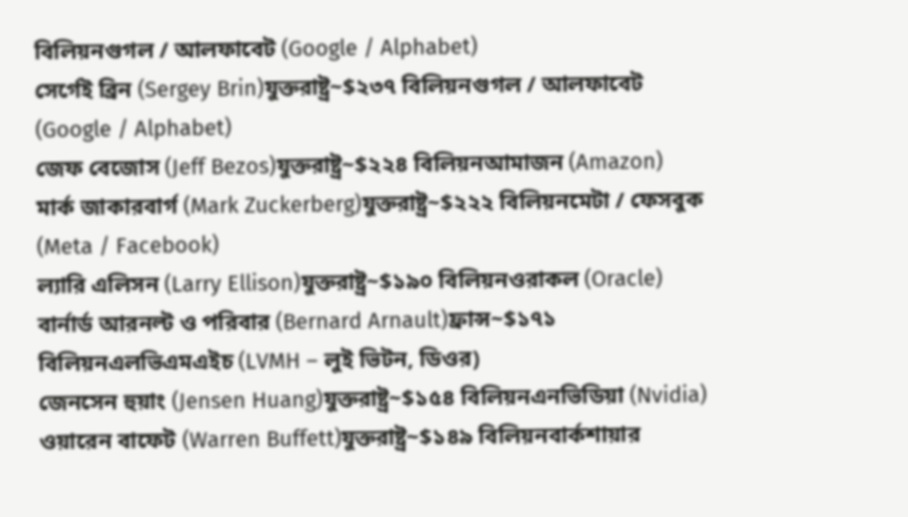বিলিয়নগুগল / আলফাবেট (Google / Alphabet)
সের্গেই ব্রিন (Sergey Brin)যুক্তরাষ্ট্র~$২৩৭ বিলিয়নগুগল / আলফাবেট (Google / Alphabet)
জেফ বেজোস (Jeff Bezos)যুক্তরাষ্ট্র~$২২৪ বিলিয়নআমাজন (Amazon)
মার্ক জাকারবার্গ (Mark Zuckerberg)যুক্তরাষ্ট্র~$২২২ বিলিয়নমেটা / ফেসবুক (Meta / Facebook)
ল্যারি এলিসন (Larry Ellison)যুক্তরাষ্ট্র~$১৯০ বিলিয়নওরাকল (Oracle)
বার্নার্ড আরনল্ট ও পরিবার (Bernard Arnault)ফ্রান্স~$১৭১ বিলিয়নএলভিএমএইচ (LVMH – লুই ভিটন, ডিওর)
জেনসেন হুয়াং (Jensen Huang)যুক্তরাষ্ট্র~$১৫৪ বিলিয়নএনভিডিয়া (Nvidia)
ওয়ারেন বাফেট (Warren Buffett)যুক্তরাষ্ট্র~$১৪৯ বিলিয়নবার্কশায়ার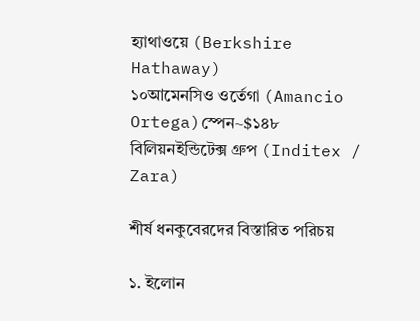হ্যাথাওয়ে (Berkshire Hathaway)
১০আমেনসিও ওর্তেগা (Amancio Ortega)স্পেন~$১৪৮ বিলিয়নইন্ডিটেক্স গ্রুপ (Inditex / Zara)

শীর্ষ ধনকুবেরদের বিস্তারিত পরিচয়

১. ইলোন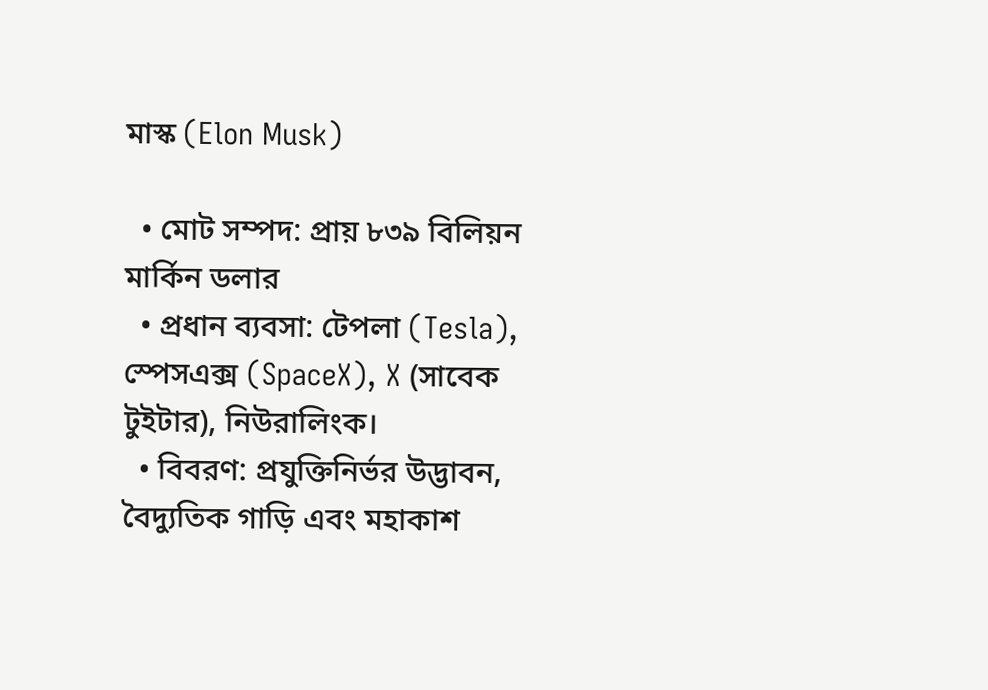মাস্ক (Elon Musk)

  • মোট সম্পদ: প্রায় ৮৩৯ বিলিয়ন মার্কিন ডলার
  • প্রধান ব্যবসা: টেপলা (Tesla), স্পেসএক্স (SpaceX), X (সাবেক টুইটার), নিউরালিংক।
  • বিবরণ: প্রযুক্তিনির্ভর উদ্ভাবন, বৈদ্যুতিক গাড়ি এবং মহাকাশ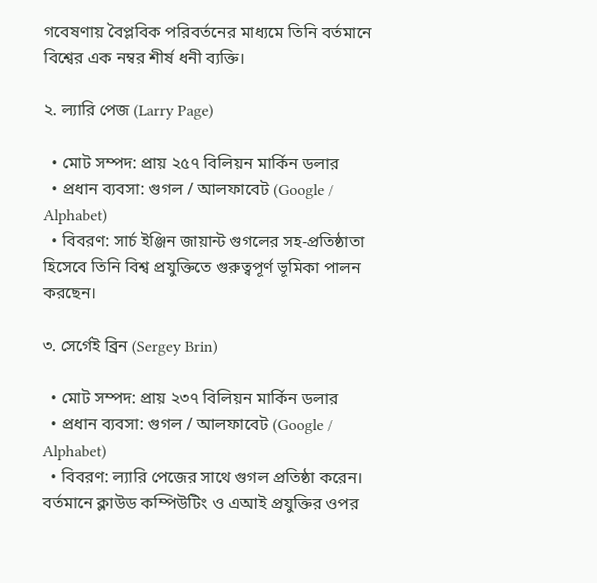গবেষণায় বৈপ্লবিক পরিবর্তনের মাধ্যমে তিনি বর্তমানে বিশ্বের এক নম্বর শীর্ষ ধনী ব্যক্তি।

২. ল্যারি পেজ (Larry Page)

  • মোট সম্পদ: প্রায় ২৫৭ বিলিয়ন মার্কিন ডলার
  • প্রধান ব্যবসা: গুগল / আলফাবেট (Google / Alphabet)
  • বিবরণ: সার্চ ইঞ্জিন জায়ান্ট গুগলের সহ-প্রতিষ্ঠাতা হিসেবে তিনি বিশ্ব প্রযুক্তিতে গুরুত্বপূর্ণ ভূমিকা পালন করছেন।

৩. সের্গেই ব্রিন (Sergey Brin)

  • মোট সম্পদ: প্রায় ২৩৭ বিলিয়ন মার্কিন ডলার
  • প্রধান ব্যবসা: গুগল / আলফাবেট (Google / Alphabet)
  • বিবরণ: ল্যারি পেজের সাথে গুগল প্রতিষ্ঠা করেন। বর্তমানে ক্লাউড কম্পিউটিং ও এআই প্রযুক্তির ওপর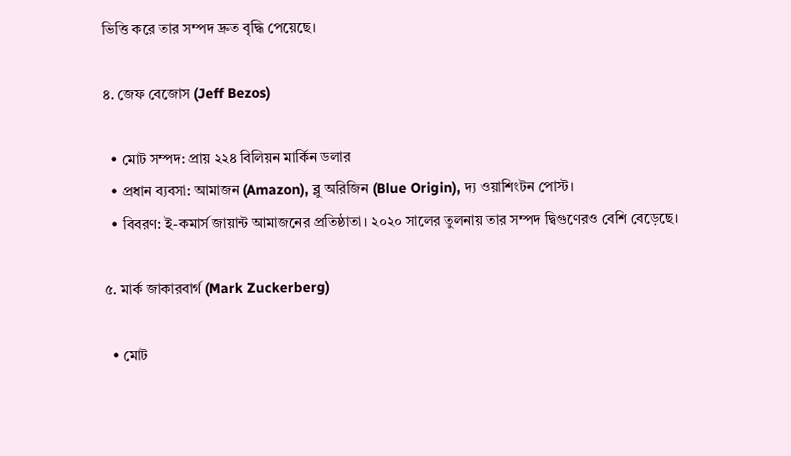ভিত্তি করে তার সম্পদ দ্রুত বৃদ্ধি পেয়েছে।

৪. জেফ বেজোস (Jeff Bezos)

  • মোট সম্পদ: প্রায় ২২৪ বিলিয়ন মার্কিন ডলার
  • প্রধান ব্যবসা: আমাজন (Amazon), ব্লু অরিজিন (Blue Origin), দ্য ওয়াশিংটন পোস্ট।
  • বিবরণ: ই-কমার্স জায়ান্ট আমাজনের প্রতিষ্ঠাতা। ২০২০ সালের তুলনায় তার সম্পদ দ্বিগুণেরও বেশি বেড়েছে।

৫. মার্ক জাকারবার্গ (Mark Zuckerberg)

  • মোট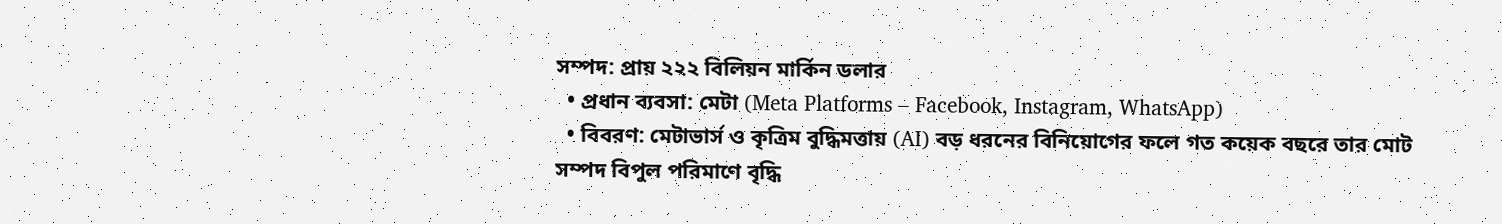সম্পদ: প্রায় ২২২ বিলিয়ন মার্কিন ডলার
  • প্রধান ব্যবসা: মেটা (Meta Platforms – Facebook, Instagram, WhatsApp)
  • বিবরণ: মেটাভার্স ও কৃত্রিম বুদ্ধিমত্তায় (AI) বড় ধরনের বিনিয়োগের ফলে গত কয়েক বছরে তার মোট সম্পদ বিপুল পরিমাণে বৃদ্ধি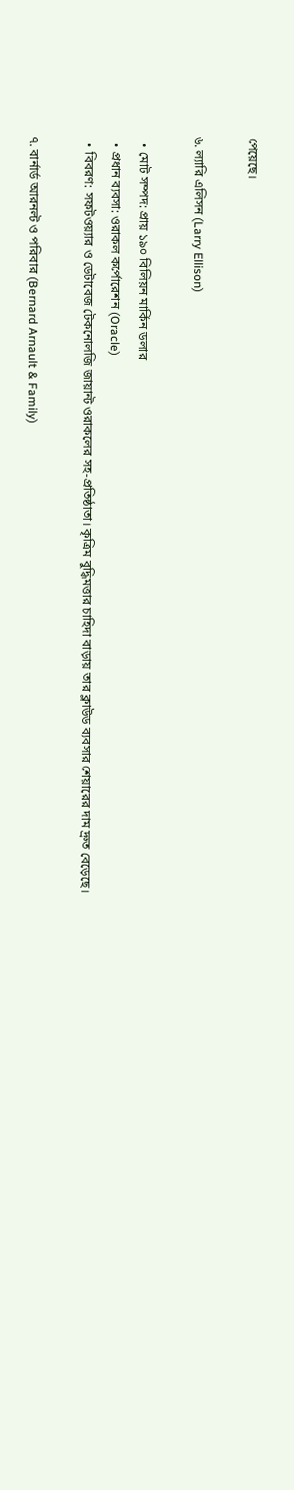পেয়েছে।

৬. ল্যারি এলিসন (Larry Ellison)

  • মোট সম্পদ: প্রায় ১৯০ বিলিয়ন মার্কিন ডলার
  • প্রধান ব্যবসা: ওরাকল কর্পোরেশন (Oracle)
  • বিবরণ: সফটওয়্যার ও ডেটাবেজ টেকনোলজি জায়ান্ট ওরাকলের সহ-প্রতিষ্ঠাতা। কৃত্রিম বুদ্ধিমত্তার চাহিদা বাড়ায় তার ক্লাউড ব্যবসার শেয়ারের দাম দ্রুত বেড়েছে।

৭. বার্নার্ড আরনল্ট ও পরিবার (Bernard Arnault & Family)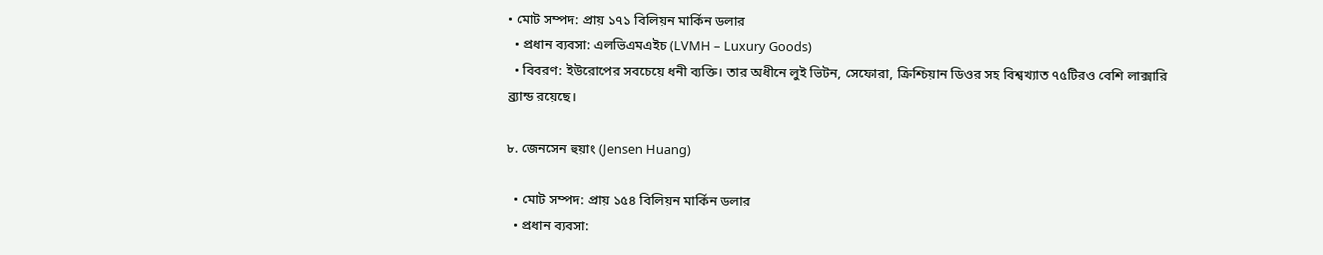• মোট সম্পদ: প্রায় ১৭১ বিলিয়ন মার্কিন ডলার
  • প্রধান ব্যবসা: এলভিএমএইচ (LVMH – Luxury Goods)
  • বিবরণ: ইউরোপের সবচেয়ে ধনী ব্যক্তি। তার অধীনে লুই ভিটন, সেফোরা, ক্রিশ্চিয়ান ডিওর সহ বিশ্বখ্যাত ৭৫টিরও বেশি লাক্সারি ব্র্যান্ড রয়েছে।

৮. জেনসেন হুয়াং (Jensen Huang)

  • মোট সম্পদ: প্রায় ১৫৪ বিলিয়ন মার্কিন ডলার
  • প্রধান ব্যবসা: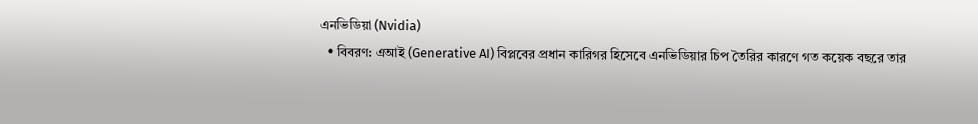এনভিডিয়া (Nvidia)
  • বিবরণ: এআই (Generative AI) বিপ্লবের প্রধান কারিগর হিসেবে এনভিডিয়ার চিপ তৈরির কারণে গত কয়েক বছরে তার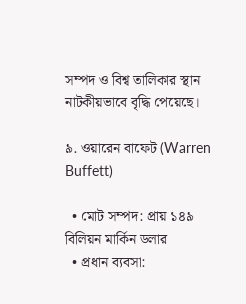সম্পদ ও বিশ্ব তালিকার স্থান নাটকীয়ভাবে বৃদ্ধি পেয়েছে।

৯. ওয়ারেন বাফেট (Warren Buffett)

  • মোট সম্পদ: প্রায় ১৪৯ বিলিয়ন মার্কিন ডলার
  • প্রধান ব্যবসা: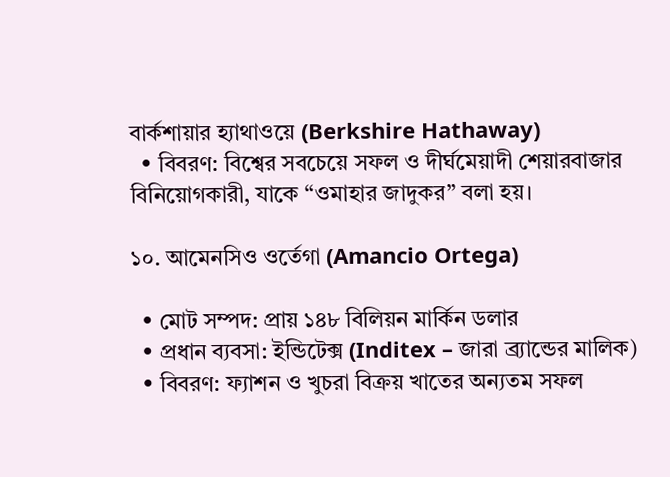বার্কশায়ার হ্যাথাওয়ে (Berkshire Hathaway)
  • বিবরণ: বিশ্বের সবচেয়ে সফল ও দীর্ঘমেয়াদী শেয়ারবাজার বিনিয়োগকারী, যাকে “ওমাহার জাদুকর” বলা হয়।

১০. আমেনসিও ওর্তেগা (Amancio Ortega)

  • মোট সম্পদ: প্রায় ১৪৮ বিলিয়ন মার্কিন ডলার
  • প্রধান ব্যবসা: ইন্ডিটেক্স (Inditex – জারা ব্র্যান্ডের মালিক)
  • বিবরণ: ফ্যাশন ও খুচরা বিক্রয় খাতের অন্যতম সফল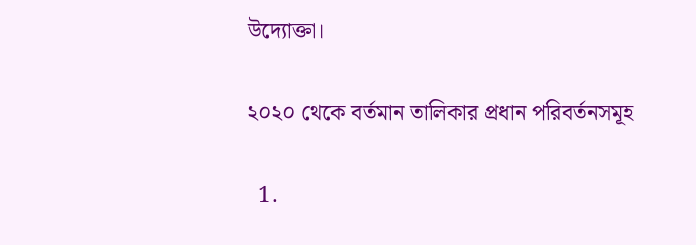উদ্যোক্তা।

২০২০ থেকে বর্তমান তালিকার প্রধান পরিবর্তনসমূহ

  1.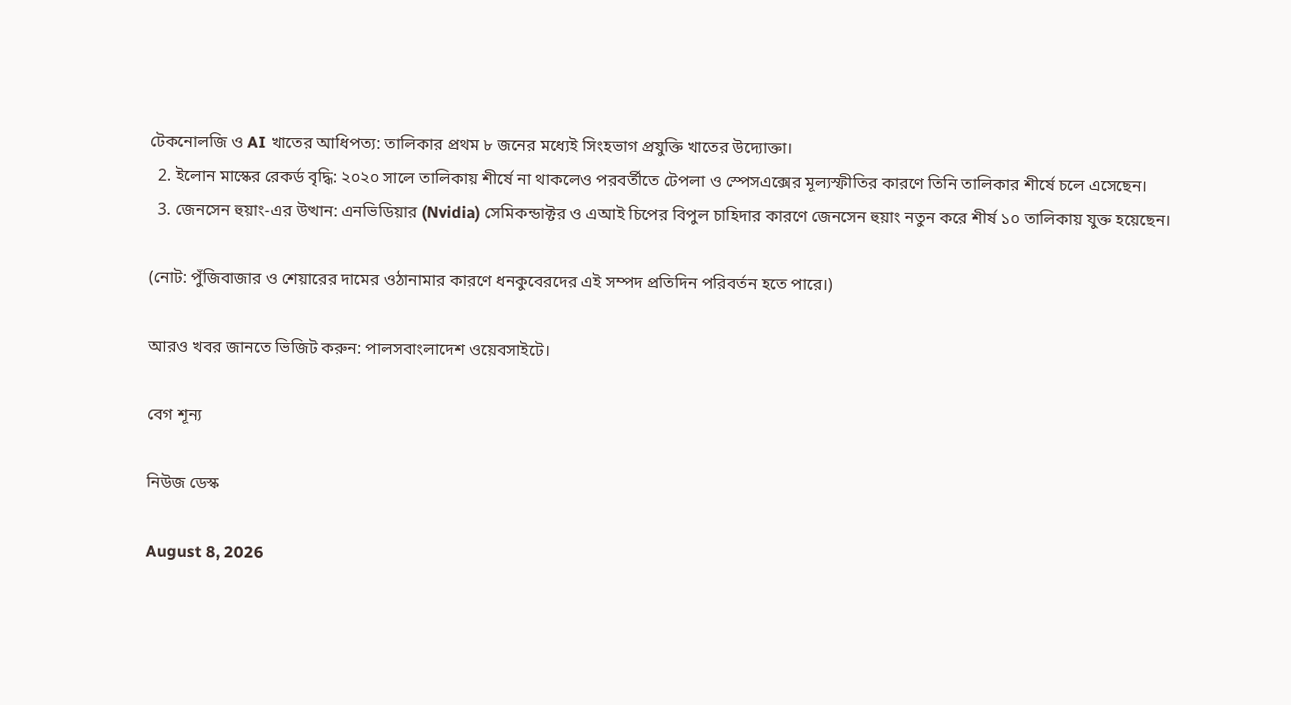টেকনোলজি ও AI খাতের আধিপত্য: তালিকার প্রথম ৮ জনের মধ্যেই সিংহভাগ প্রযুক্তি খাতের উদ্যোক্তা।
  2. ইলোন মাস্কের রেকর্ড বৃদ্ধি: ২০২০ সালে তালিকায় শীর্ষে না থাকলেও পরবর্তীতে টেপলা ও স্পেসএক্সের মূল্যস্ফীতির কারণে তিনি তালিকার শীর্ষে চলে এসেছেন।
  3. জেনসেন হুয়াং-এর উত্থান: এনভিডিয়ার (Nvidia) সেমিকন্ডাক্টর ও এআই চিপের বিপুল চাহিদার কারণে জেনসেন হুয়াং নতুন করে শীর্ষ ১০ তালিকায় যুক্ত হয়েছেন।

(নোট: পুঁজিবাজার ও শেয়ারের দামের ওঠানামার কারণে ধনকুবেরদের এই সম্পদ প্রতিদিন পরিবর্তন হতে পারে।)

আরও খবর জানতে ভিজিট করুন: পালসবাংলাদেশ ওয়েবসাইটে।

বেগ শূন্য

নিউজ ডেস্ক

August 8, 2026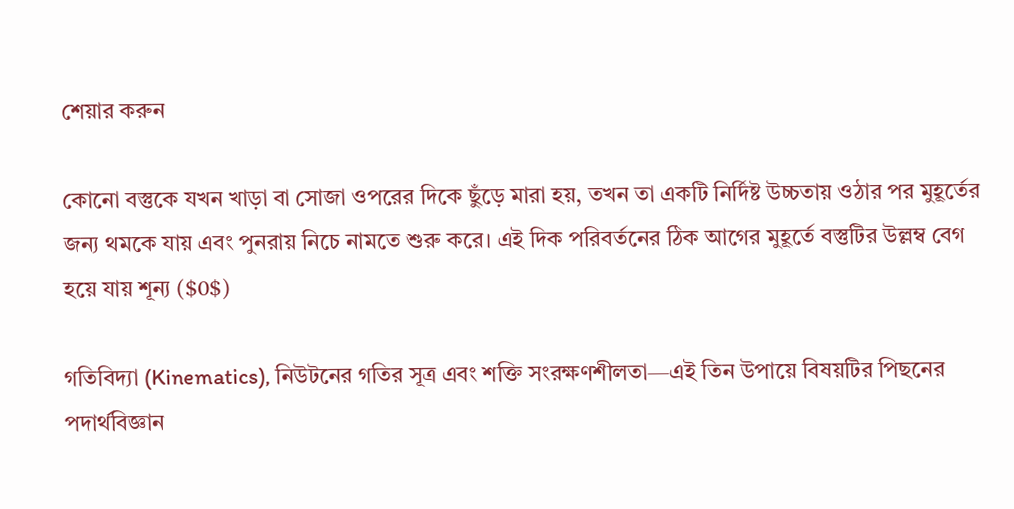শেয়ার করুন

কোনো বস্তুকে যখন খাড়া বা সোজা ওপরের দিকে ছুঁড়ে মারা হয়, তখন তা একটি নির্দিষ্ট উচ্চতায় ওঠার পর মুহূর্তের জন্য থমকে যায় এবং পুনরায় নিচে নামতে শুরু করে। এই দিক পরিবর্তনের ঠিক আগের মুহূর্তে বস্তুটির উল্লম্ব বেগ হয়ে যায় শূন্য ($0$)

গতিবিদ্যা (Kinematics), নিউটনের গতির সূত্র এবং শক্তি সংরক্ষণশীলতা—এই তিন উপায়ে বিষয়টির পিছনের পদার্থবিজ্ঞান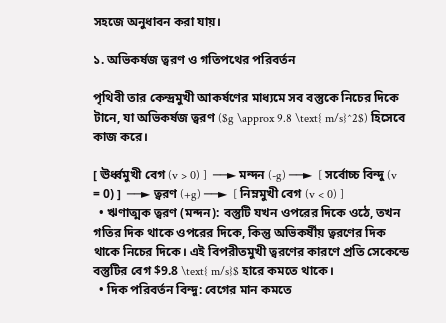সহজে অনুধাবন করা যায়।

১. অভিকর্ষজ ত্বরণ ও গতিপথের পরিবর্তন

পৃথিবী তার কেন্দ্রমুখী আকর্ষণের মাধ্যমে সব বস্তুকে নিচের দিকে টানে, যা অভিকর্ষজ ত্বরণ ($g \approx 9.8 \text{ m/s}^2$) হিসেবে কাজ করে।

[ ঊর্ধ্বমুখী বেগ (v > 0) ]  ──► মন্দন (-g) ──►  [ সর্বোচ্চ বিন্দু (v = 0) ]  ──► ত্বরণ (+g) ──►  [ নিম্নমুখী বেগ (v < 0) ]
  • ঋণাত্মক ত্বরণ (মন্দন): বস্তুটি যখন ওপরের দিকে ওঠে, তখন গতির দিক থাকে ওপরের দিকে, কিন্তু অভিকর্ষীয় ত্বরণের দিক থাকে নিচের দিকে। এই বিপরীতমুখী ত্বরণের কারণে প্রতি সেকেন্ডে বস্তুটির বেগ $9.8 \text{ m/s}$ হারে কমতে থাকে।
  • দিক পরিবর্তন বিন্দু: বেগের মান কমতে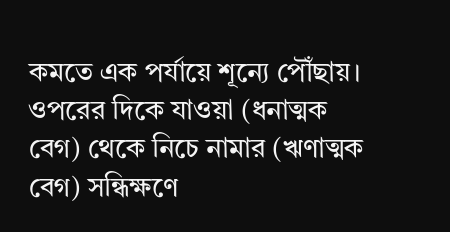কমতে এক পর্যায়ে শূন্যে পৌঁছায়। ওপরের দিকে যাওয়া (ধনাত্মক বেগ) থেকে নিচে নামার (ঋণাত্মক বেগ) সন্ধিক্ষণে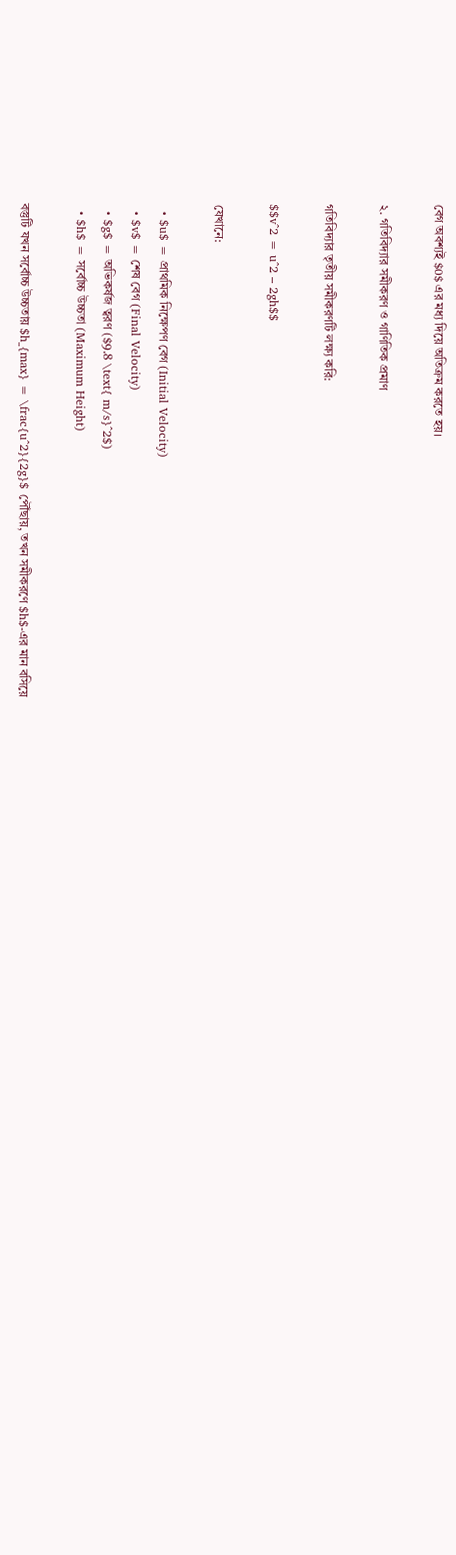বেগ অবশ্যই $0$ এর মধ্য দিয়ে অতিক্রম করতে হয়।

২. গতিবিদ্যার সমীকরণ ও গাণিতিক প্রমাণ

গতিবিদ্যার তৃতীয় সমীকরণটি লক্ষ্য করি:

$$v^2 = u^2 – 2gh$$

যেখানে:

  • $u$ = প্রাথমিক নিক্ষেপণ বেগ (Initial Velocity)
  • $v$ = শেষ বেগ (Final Velocity)
  • $g$ = অভিকর্ষজ ত্বরণ ($9.8 \text{ m/s}^2$)
  • $h$ = সর্বোচ্চ উচ্চতা (Maximum Height)

বস্তুটি যখন সর্বোচ্চ উচ্চতায় $h_{max} = \frac{u^2}{2g}$ পৌঁছায়, তখন সমীকরণে $h$-এর মান বসিয়ে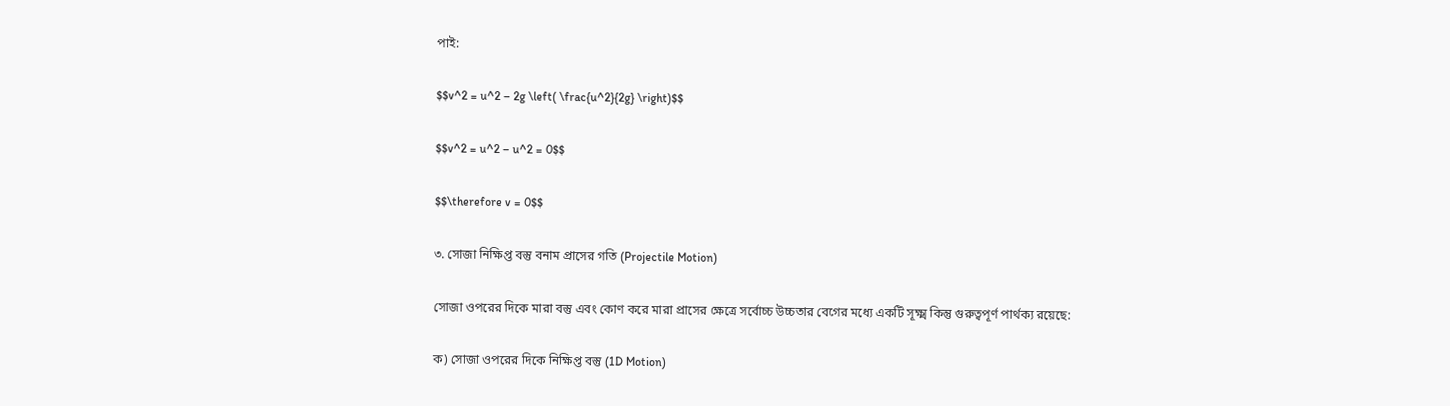পাই:

$$v^2 = u^2 – 2g \left( \frac{u^2}{2g} \right)$$

$$v^2 = u^2 – u^2 = 0$$

$$\therefore v = 0$$

৩. সোজা নিক্ষিপ্ত বস্তু বনাম প্রাসের গতি (Projectile Motion)

সোজা ওপরের দিকে মারা বস্তু এবং কোণ করে মারা প্রাসের ক্ষেত্রে সর্বোচ্চ উচ্চতার বেগের মধ্যে একটি সূক্ষ্ম কিন্তু গুরুত্বপূর্ণ পার্থক্য রয়েছে:

ক) সোজা ওপরের দিকে নিক্ষিপ্ত বস্তু (1D Motion)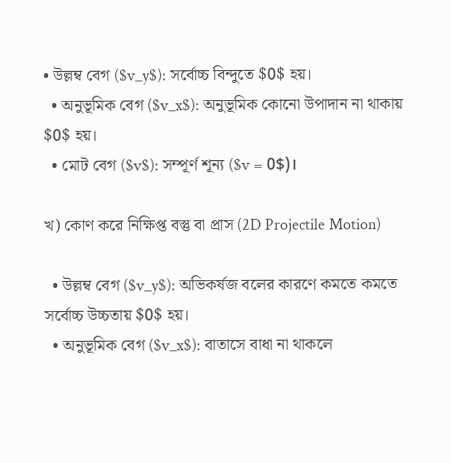• উল্লম্ব বেগ ($v_y$): সর্বোচ্চ বিন্দুতে $0$ হয়।
  • অনুভূমিক বেগ ($v_x$): অনুভূমিক কোনো উপাদান না থাকায় $0$ হয়।
  • মোট বেগ ($v$): সম্পূর্ণ শূন্য ($v = 0$)।

খ) কোণ করে নিক্ষিপ্ত বস্তু বা প্রাস (2D Projectile Motion)

  • উল্লম্ব বেগ ($v_y$): অভিকর্ষজ বলের কারণে কমতে কমতে সর্বোচ্চ উচ্চতায় $0$ হয়।
  • অনুভূমিক বেগ ($v_x$): বাতাসে বাধা না থাকলে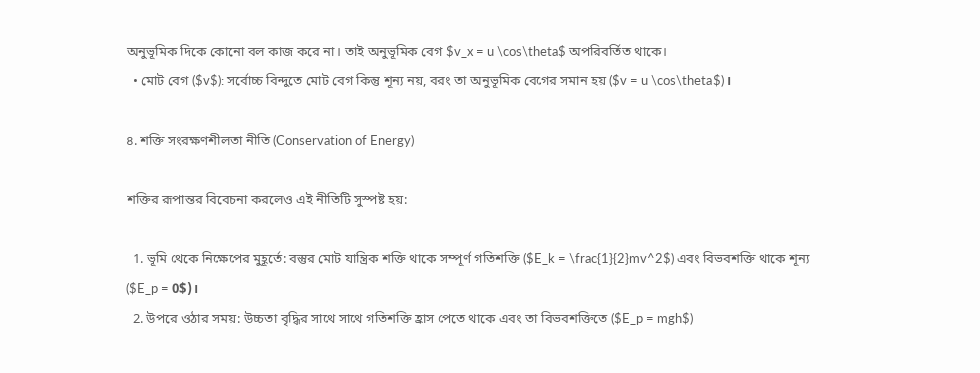অনুভূমিক দিকে কোনো বল কাজ করে না। তাই অনুভূমিক বেগ $v_x = u \cos\theta$ অপরিবর্তিত থাকে।
  • মোট বেগ ($v$): সর্বোচ্চ বিন্দুতে মোট বেগ কিন্তু শূন্য নয়, বরং তা অনুভূমিক বেগের সমান হয় ($v = u \cos\theta$)।

৪. শক্তি সংরক্ষণশীলতা নীতি (Conservation of Energy)

শক্তির রূপান্তর বিবেচনা করলেও এই নীতিটি সুস্পষ্ট হয়:

  1. ভূমি থেকে নিক্ষেপের মুহূর্তে: বস্তুর মোট যান্ত্রিক শক্তি থাকে সম্পূর্ণ গতিশক্তি ($E_k = \frac{1}{2}mv^2$) এবং বিভবশক্তি থাকে শূন্য ($E_p = 0$)।
  2. উপরে ওঠার সময়: উচ্চতা বৃদ্ধির সাথে সাথে গতিশক্তি হ্রাস পেতে থাকে এবং তা বিভবশক্তিতে ($E_p = mgh$)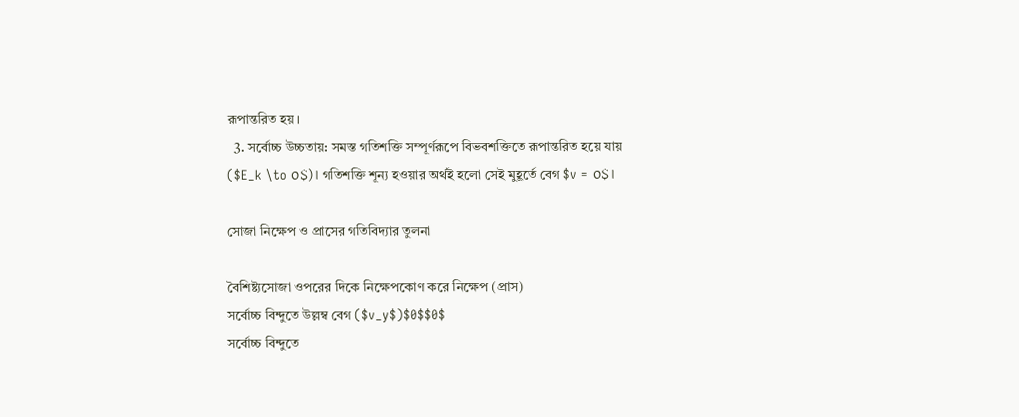রূপান্তরিত হয়।
  3. সর্বোচ্চ উচ্চতায়: সমস্ত গতিশক্তি সম্পূর্ণরূপে বিভবশক্তিতে রূপান্তরিত হয়ে যায় ($E_k \to 0$)। গতিশক্তি শূন্য হওয়ার অর্থই হলো সেই মুহূর্তে বেগ $v = 0$।

সোজা নিক্ষেপ ও প্রাসের গতিবিদ্যার তুলনা

বৈশিষ্ট্যসোজা ওপরের দিকে নিক্ষেপকোণ করে নিক্ষেপ (প্রাস)
সর্বোচ্চ বিন্দুতে উল্লম্ব বেগ ($v_y$)$0$$0$
সর্বোচ্চ বিন্দুতে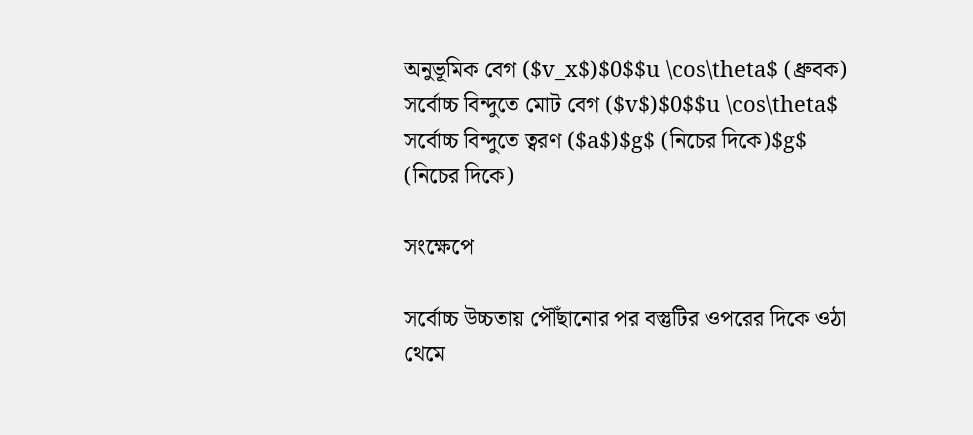অনুভূমিক বেগ ($v_x$)$0$$u \cos\theta$ (ধ্রুবক)
সর্বোচ্চ বিন্দুতে মোট বেগ ($v$)$0$$u \cos\theta$
সর্বোচ্চ বিন্দুতে ত্বরণ ($a$)$g$ (নিচের দিকে)$g$ (নিচের দিকে)

সংক্ষেপে

সর্বোচ্চ উচ্চতায় পৌঁছানোর পর বস্তুটির ওপরের দিকে ওঠা থেমে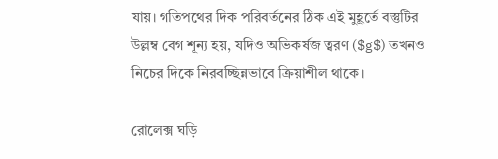যায়। গতিপথের দিক পরিবর্তনের ঠিক এই মুহূর্তে বস্তুটির উল্লম্ব বেগ শূন্য হয়, যদিও অভিকর্ষজ ত্বরণ ($g$) তখনও নিচের দিকে নিরবচ্ছিন্নভাবে ক্রিয়াশীল থাকে।

রোলেক্স ঘড়ি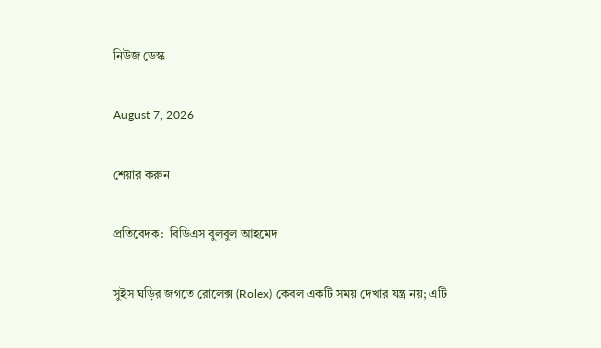নিউজ ডেস্ক

August 7, 2026

শেয়ার করুন

প্রতিবেদক:  বিডিএস বুলবুল আহমেদ

সুইস ঘড়ির জগতে রোলেক্স (Rolex) কেবল একটি সময় দেখার যন্ত্র নয়; এটি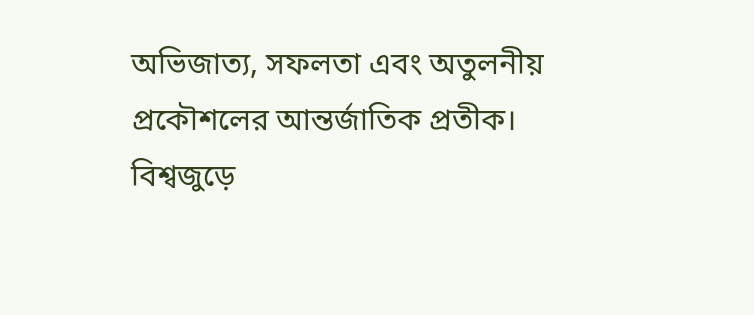অভিজাত্য, সফলতা এবং অতুলনীয় প্রকৌশলের আন্তর্জাতিক প্রতীক। বিশ্বজুড়ে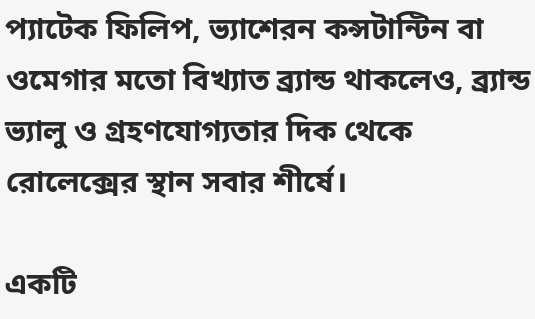প্যাটেক ফিলিপ, ভ্যাশেরন কন্সটান্টিন বা ওমেগার মতো বিখ্যাত ব্র্যান্ড থাকলেও, ব্র্যান্ড ভ্যালু ও গ্রহণযোগ্যতার দিক থেকে রোলেক্সের স্থান সবার শীর্ষে।

একটি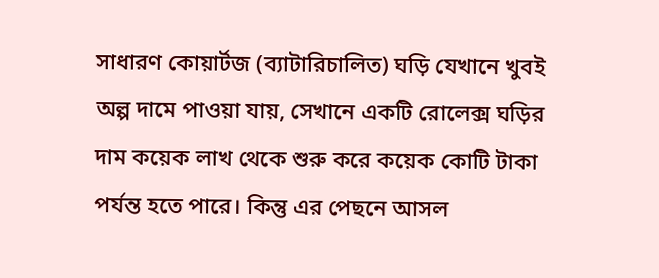সাধারণ কোয়ার্টজ (ব্যাটারিচালিত) ঘড়ি যেখানে খুবই অল্প দামে পাওয়া যায়, সেখানে একটি রোলেক্স ঘড়ির দাম কয়েক লাখ থেকে শুরু করে কয়েক কোটি টাকা পর্যন্ত হতে পারে। কিন্তু এর পেছনে আসল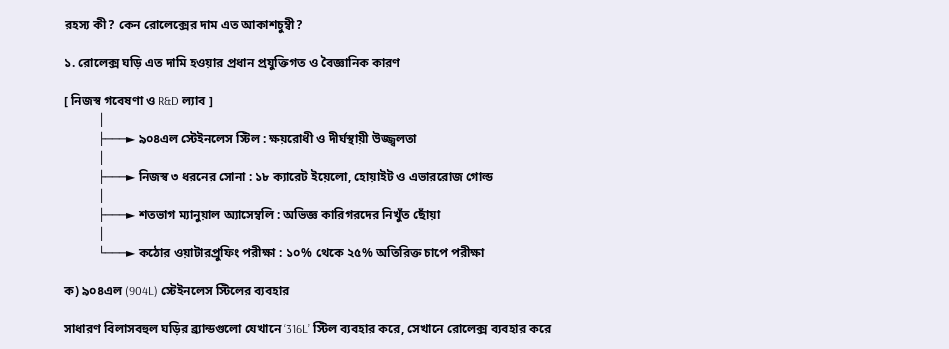রহস্য কী? কেন রোলেক্সের দাম এত আকাশচুম্বী?

১. রোলেক্স ঘড়ি এত দামি হওয়ার প্রধান প্রযুক্তিগত ও বৈজ্ঞানিক কারণ

[ নিজস্ব গবেষণা ও R&D ল্যাব ]
           │
           ├───► ৯০৪এল স্টেইনলেস স্টিল : ক্ষয়রোধী ও দীর্ঘস্থায়ী উজ্জ্বলতা
           │
           ├───► নিজস্ব ৩ ধরনের সোনা : ১৮ ক্যারেট ইয়েলো, হোয়াইট ও এভাররোজ গোল্ড
           │
           ├───► শতভাগ ম্যানুয়াল অ্যাসেম্বলি : অভিজ্ঞ কারিগরদের নিখুঁত ছোঁয়া
           │
           └───► কঠোর ওয়াটারপ্রুফিং পরীক্ষা : ১০% থেকে ২৫% অতিরিক্ত চাপে পরীক্ষা

ক) ৯০৪এল (904L) স্টেইনলেস স্টিলের ব্যবহার

সাধারণ বিলাসবহুল ঘড়ির ব্র্যান্ডগুলো যেখানে ‘316L’ স্টিল ব্যবহার করে, সেখানে রোলেক্স ব্যবহার করে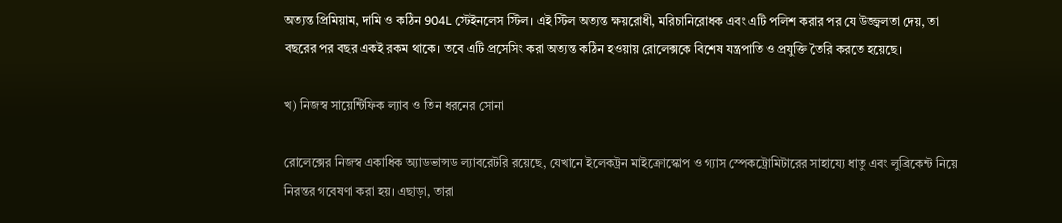অত্যন্ত প্রিমিয়াম, দামি ও কঠিন 904L স্টেইনলেস স্টিল। এই স্টিল অত্যন্ত ক্ষয়রোধী, মরিচানিরোধক এবং এটি পলিশ করার পর যে উজ্জ্বলতা দেয়, তা বছরের পর বছর একই রকম থাকে। তবে এটি প্রসেসিং করা অত্যন্ত কঠিন হওয়ায় রোলেক্সকে বিশেষ যন্ত্রপাতি ও প্রযুক্তি তৈরি করতে হয়েছে।

খ) নিজস্ব সায়েন্টিফিক ল্যাব ও তিন ধরনের সোনা

রোলেক্সের নিজস্ব একাধিক অ্যাডভান্সড ল্যাবরেটরি রয়েছে, যেখানে ইলেকট্রন মাইক্রোস্কোপ ও গ্যাস স্পেকট্রোমিটারের সাহায্যে ধাতু এবং লুব্রিকেন্ট নিয়ে নিরন্তর গবেষণা করা হয়। এছাড়া, তারা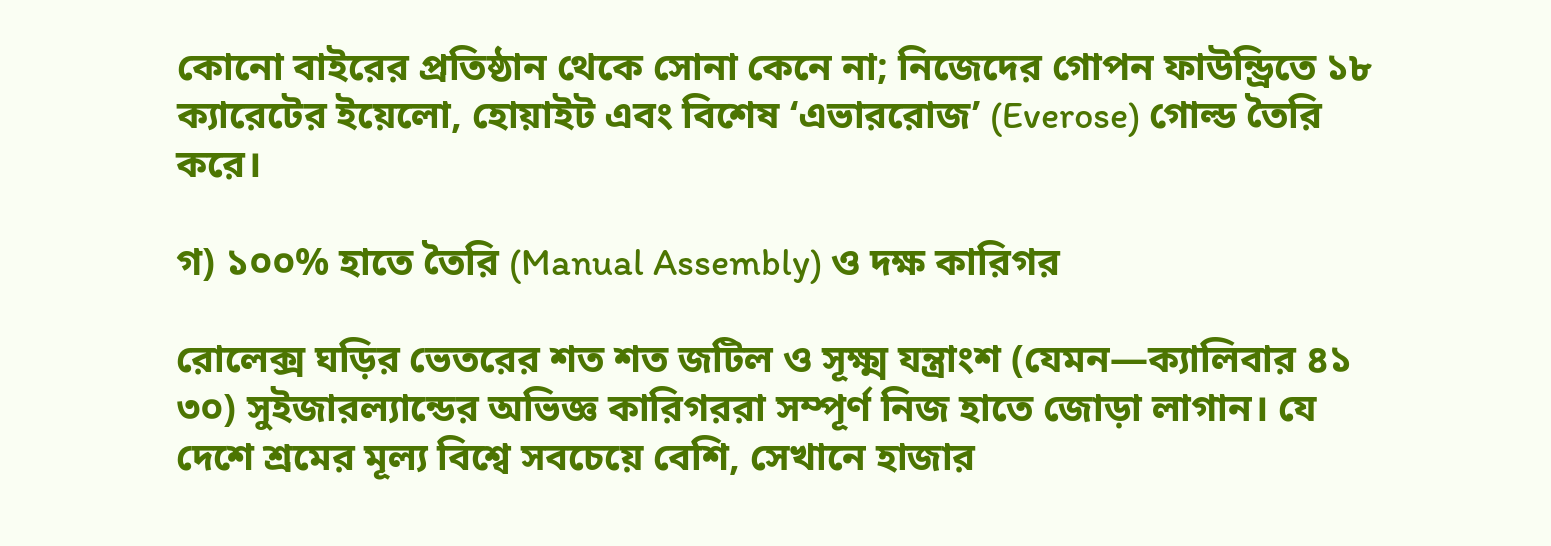কোনো বাইরের প্রতিষ্ঠান থেকে সোনা কেনে না; নিজেদের গোপন ফাউন্ড্রিতে ১৮ ক্যারেটের ইয়েলো, হোয়াইট এবং বিশেষ ‘এভাররোজ’ (Everose) গোল্ড তৈরি করে।

গ) ১০০% হাতে তৈরি (Manual Assembly) ও দক্ষ কারিগর

রোলেক্স ঘড়ির ভেতরের শত শত জটিল ও সূক্ষ্ম যন্ত্রাংশ (যেমন—ক্যালিবার ৪১ ৩০) সুইজারল্যান্ডের অভিজ্ঞ কারিগররা সম্পূর্ণ নিজ হাতে জোড়া লাগান। যে দেশে শ্রমের মূল্য বিশ্বে সবচেয়ে বেশি, সেখানে হাজার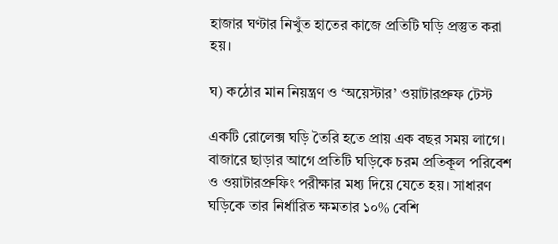হাজার ঘণ্টার নিখুঁত হাতের কাজে প্রতিটি ঘড়ি প্রস্তুত করা হয়।

ঘ) কঠোর মান নিয়ন্ত্রণ ও ‘অয়েস্টার’ ওয়াটারপ্রুফ টেস্ট

একটি রোলেক্স ঘড়ি তৈরি হতে প্রায় এক বছর সময় লাগে। বাজারে ছাড়ার আগে প্রতিটি ঘড়িকে চরম প্রতিকূল পরিবেশ ও ওয়াটারপ্রুফিং পরীক্ষার মধ্য দিয়ে যেতে হয়। সাধারণ ঘড়িকে তার নির্ধারিত ক্ষমতার ১০% বেশি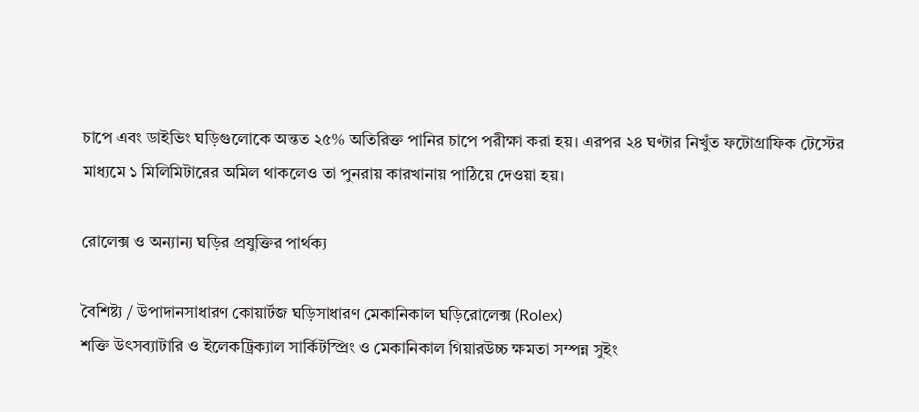চাপে এবং ডাইভিং ঘড়িগুলোকে অন্তত ২৫% অতিরিক্ত পানির চাপে পরীক্ষা করা হয়। এরপর ২৪ ঘণ্টার নিখুঁত ফটোগ্রাফিক টেস্টের মাধ্যমে ১ মিলিমিটারের অমিল থাকলেও তা পুনরায় কারখানায় পাঠিয়ে দেওয়া হয়।

রোলেক্স ও অন্যান্য ঘড়ির প্রযুক্তির পার্থক্য

বৈশিষ্ট্য / উপাদানসাধারণ কোয়ার্টজ ঘড়িসাধারণ মেকানিকাল ঘড়িরোলেক্স (Rolex)
শক্তি উৎসব্যাটারি ও ইলেকট্রিক্যাল সার্কিটস্প্রিং ও মেকানিকাল গিয়ারউচ্চ ক্ষমতা সম্পন্ন সুইং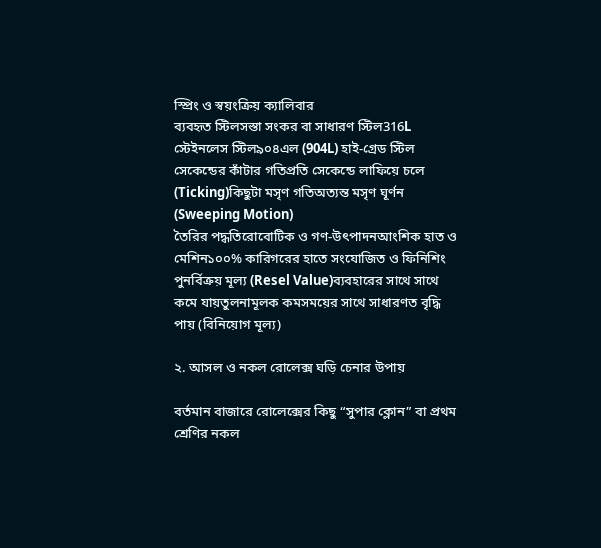স্প্রিং ও স্বয়ংক্রিয় ক্যালিবার
ব্যবহৃত স্টিলসস্তা সংকর বা সাধারণ স্টিল316L স্টেইনলেস স্টিল৯০৪এল (904L) হাই-গ্রেড স্টিল
সেকেন্ডের কাঁটার গতিপ্রতি সেকেন্ডে লাফিয়ে চলে (Ticking)কিছুটা মসৃণ গতিঅত্যন্ত মসৃণ ঘূর্ণন (Sweeping Motion)
তৈরির পদ্ধতিরোবোটিক ও গণ-উৎপাদনআংশিক হাত ও মেশিন১০০% কারিগরের হাতে সংযোজিত ও ফিনিশিং
পুনর্বিক্রয় মূল্য (Resel Value)ব্যবহারের সাথে সাথে কমে যায়তুলনামূলক কমসময়ের সাথে সাধারণত বৃদ্ধি পায় (বিনিয়োগ মূল্য)

২. আসল ও নকল রোলেক্স ঘড়ি চেনার উপায়

বর্তমান বাজারে রোলেক্সের কিছু “সুপার ক্লোন” বা প্রথম শ্রেণির নকল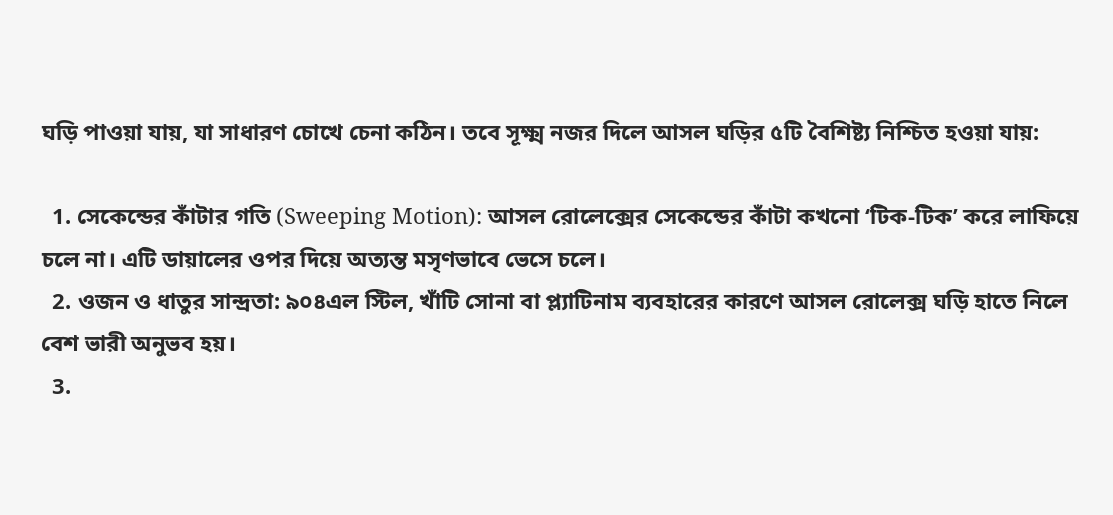ঘড়ি পাওয়া যায়, যা সাধারণ চোখে চেনা কঠিন। তবে সূক্ষ্ম নজর দিলে আসল ঘড়ির ৫টি বৈশিষ্ট্য নিশ্চিত হওয়া যায়:

  1. সেকেন্ডের কাঁটার গতি (Sweeping Motion): আসল রোলেক্সের সেকেন্ডের কাঁটা কখনো ‘টিক-টিক’ করে লাফিয়ে চলে না। এটি ডায়ালের ওপর দিয়ে অত্যন্ত মসৃণভাবে ভেসে চলে।
  2. ওজন ও ধাতুর সান্দ্রতা: ৯০৪এল স্টিল, খাঁটি সোনা বা প্ল্যাটিনাম ব্যবহারের কারণে আসল রোলেক্স ঘড়ি হাতে নিলে বেশ ভারী অনুভব হয়।
  3.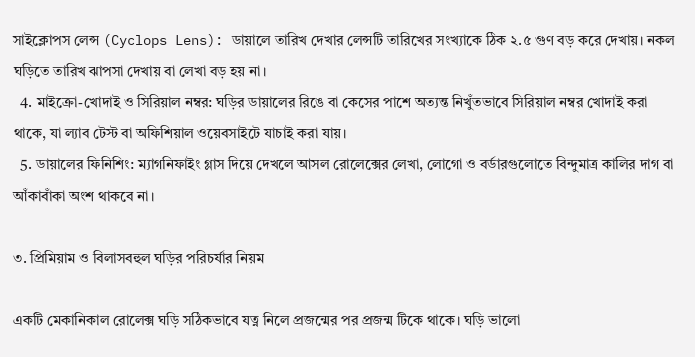সাইক্লোপস লেন্স (Cyclops Lens): ডায়ালে তারিখ দেখার লেন্সটি তারিখের সংখ্যাকে ঠিক ২.৫ গুণ বড় করে দেখায়। নকল ঘড়িতে তারিখ ঝাপসা দেখায় বা লেখা বড় হয় না।
  4. মাইক্রো-খোদাই ও সিরিয়াল নম্বর: ঘড়ির ডায়ালের রিঙে বা কেসের পাশে অত্যন্ত নিখুঁতভাবে সিরিয়াল নম্বর খোদাই করা থাকে, যা ল্যাব টেস্ট বা অফিশিয়াল ওয়েবসাইটে যাচাই করা যায়।
  5. ডায়ালের ফিনিশিং: ম্যাগনিফাইং গ্লাস দিয়ে দেখলে আসল রোলেক্সের লেখা, লোগো ও বর্ডারগুলোতে বিন্দুমাত্র কালির দাগ বা আঁকাবাঁকা অংশ থাকবে না।

৩. প্রিমিয়াম ও বিলাসবহুল ঘড়ির পরিচর্যার নিয়ম

একটি মেকানিকাল রোলেক্স ঘড়ি সঠিকভাবে যত্ন নিলে প্রজন্মের পর প্রজন্ম টিকে থাকে। ঘড়ি ভালো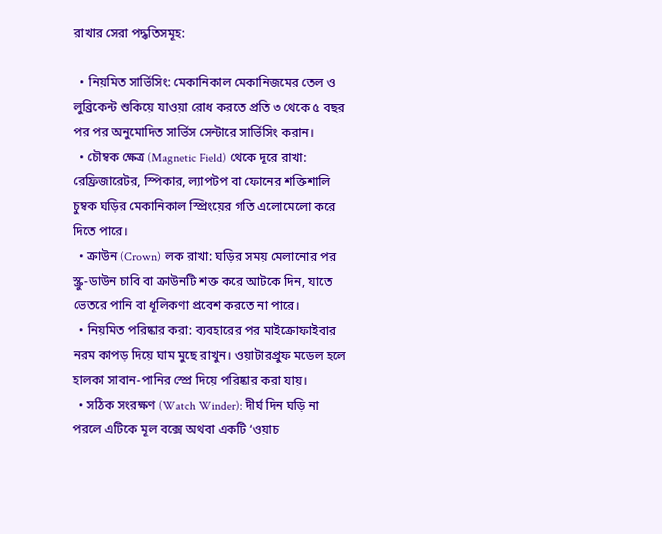রাখার সেরা পদ্ধতিসমূহ:

  • নিয়মিত সার্ভিসিং: মেকানিকাল মেকানিজমের তেল ও লুব্রিকেন্ট শুকিয়ে যাওয়া রোধ করতে প্রতি ৩ থেকে ৫ বছর পর পর অনুমোদিত সার্ভিস সেন্টারে সার্ভিসিং করান।
  • চৌম্বক ক্ষেত্র (Magnetic Field) থেকে দূরে রাখা: রেফ্রিজারেটর, স্পিকার, ল্যাপটপ বা ফোনের শক্তিশালি চুম্বক ঘড়ির মেকানিকাল স্প্রিংয়ের গতি এলোমেলো করে দিতে পারে।
  • ক্রাউন (Crown) লক রাখা: ঘড়ির সময় মেলানোর পর স্ক্রু-ডাউন চাবি বা ক্রাউনটি শক্ত করে আটকে দিন, যাতে ভেতরে পানি বা ধূলিকণা প্রবেশ করতে না পারে।
  • নিয়মিত পরিষ্কার করা: ব্যবহারের পর মাইক্রোফাইবার নরম কাপড় দিয়ে ঘাম মুছে রাখুন। ওয়াটারপ্রুফ মডেল হলে হালকা সাবান-পানির স্প্রে দিয়ে পরিষ্কার করা যায়।
  • সঠিক সংরক্ষণ (Watch Winder): দীর্ঘ দিন ঘড়ি না পরলে এটিকে মূল বক্সে অথবা একটি ‘ওয়াচ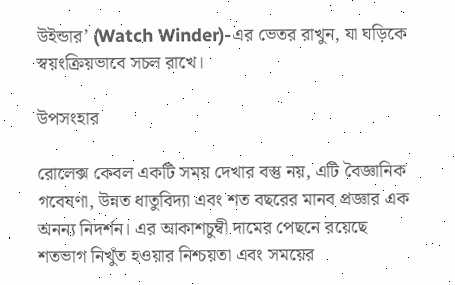উইন্ডার’ (Watch Winder)-এর ভেতর রাখুন, যা ঘড়িকে স্বয়ংক্রিয়ভাবে সচল রাখে।

উপসংহার

রোলেক্স কেবল একটি সময় দেখার বস্তু নয়, এটি বৈজ্ঞানিক গবেষণা, উন্নত ধাতুবিদ্যা এবং শত বছরের মানব প্রজ্ঞার এক অনন্য নিদর্শন। এর আকাশচুম্বী দামের পেছনে রয়েছে শতভাগ নিখুঁত হওয়ার নিশ্চয়তা এবং সময়ের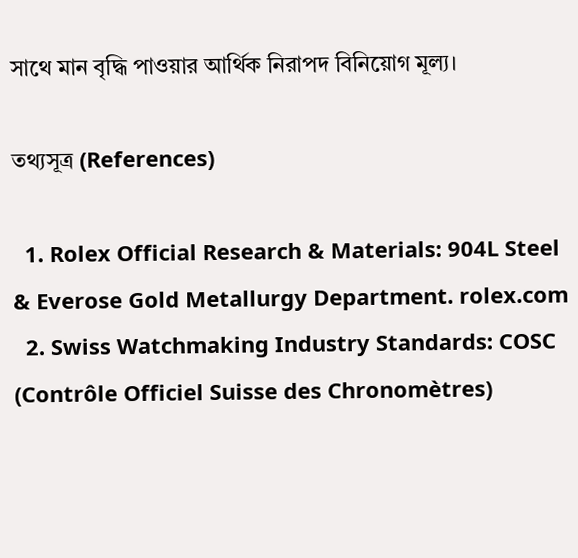সাথে মান বৃদ্ধি পাওয়ার আর্থিক নিরাপদ বিনিয়োগ মূল্য।

তথ্যসূত্র (References)

  1. Rolex Official Research & Materials: 904L Steel & Everose Gold Metallurgy Department. rolex.com
  2. Swiss Watchmaking Industry Standards: COSC (Contrôle Officiel Suisse des Chronomètres)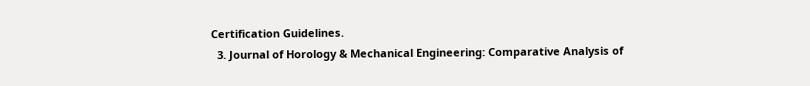Certification Guidelines.
  3. Journal of Horology & Mechanical Engineering: Comparative Analysis of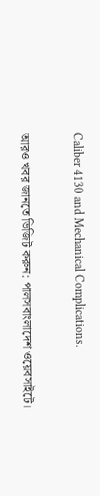Caliber 4130 and Mechanical Complications.

আরও খবর জানতে ভিজিট করুন: পালসবাংলাদেশ ওয়েবসাইটে।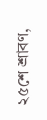২৫শে শ্রাবণ,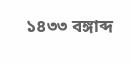১৪৩৩ বঙ্গাব্দ